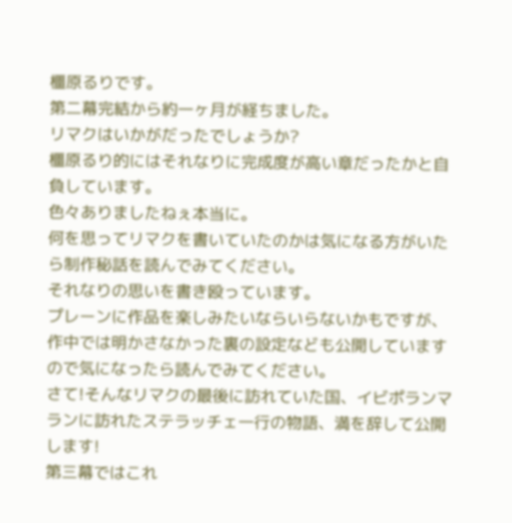橿原るりです。
第二幕完結から約一ヶ月が経ちました。
リマクはいかがだったでしょうか?
橿原るり的にはそれなりに完成度が高い章だったかと自負しています。
色々ありましたねぇ本当に。
何を思ってリマクを書いていたのかは気になる方がいたら制作秘話を読んでみてください。
それなりの思いを書き殴っています。
プレーンに作品を楽しみたいならいらないかもですが、作中では明かさなかった裏の設定なども公開していますので気になったら読んでみてください。
さて!そんなリマクの最後に訪れていた国、イビポランマランに訪れたステラッチェ一行の物語、満を辞して公開します!
第三幕ではこれ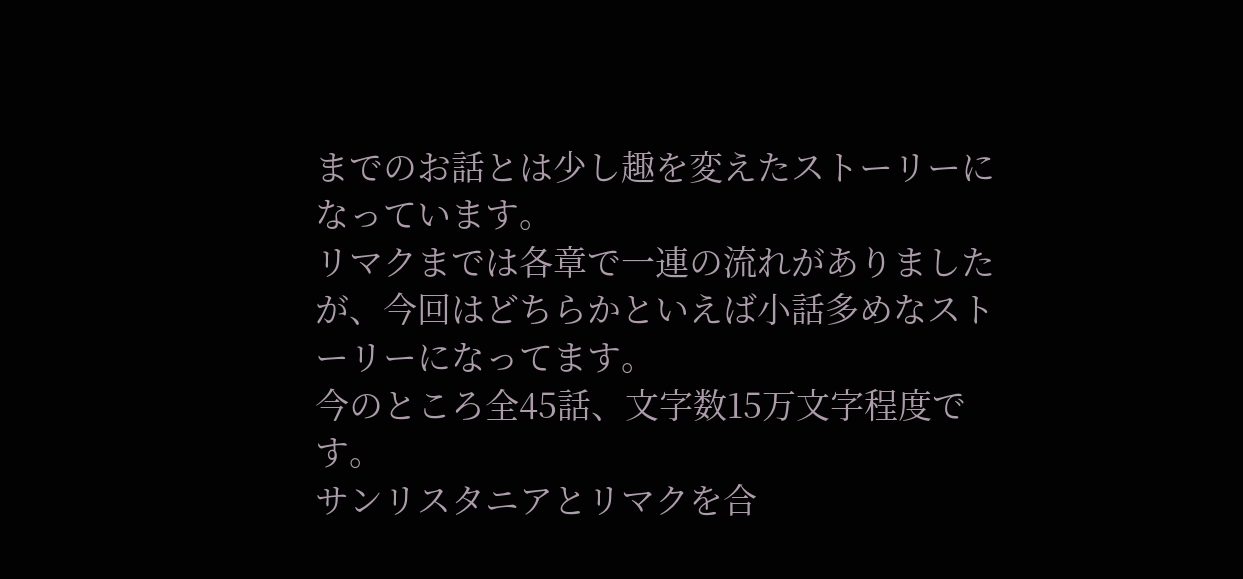までのお話とは少し趣を変えたストーリーになっています。
リマクまでは各章で一連の流れがありましたが、今回はどちらかといえば小話多めなストーリーになってます。
今のところ全45話、文字数15万文字程度です。
サンリスタニアとリマクを合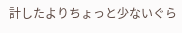計したよりちょっと少ないぐら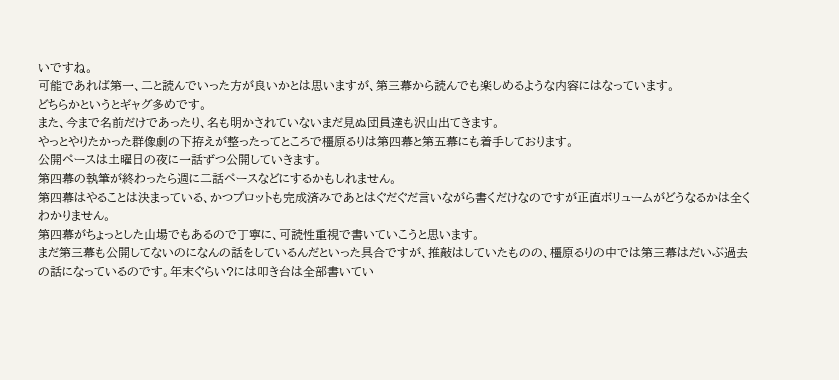いですね。
可能であれば第一、二と読んでいった方が良いかとは思いますが、第三幕から読んでも楽しめるような内容にはなっています。
どちらかというとギャグ多めです。
また、今まで名前だけであったり、名も明かされていないまだ見ぬ団員達も沢山出てきます。
やっとやりたかった群像劇の下拵えが整ったってところで橿原るりは第四幕と第五幕にも着手しております。
公開ペースは土曜日の夜に一話ずつ公開していきます。
第四幕の執筆が終わったら週に二話ペースなどにするかもしれません。
第四幕はやることは決まっている、かつプロットも完成済みであとはぐだぐだ言いながら書くだけなのですが正直ボリュームがどうなるかは全くわかりません。
第四幕がちょっとした山場でもあるので丁寧に、可読性重視で書いていこうと思います。
まだ第三幕も公開してないのになんの話をしているんだといった具合ですが、推敲はしていたものの、橿原るりの中では第三幕はだいぶ過去の話になっているのです。年末ぐらい?には叩き台は全部書いてい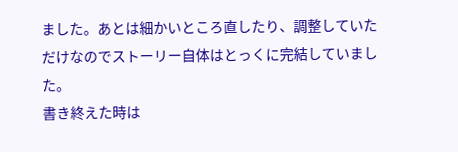ました。あとは細かいところ直したり、調整していただけなのでストーリー自体はとっくに完結していました。
書き終えた時は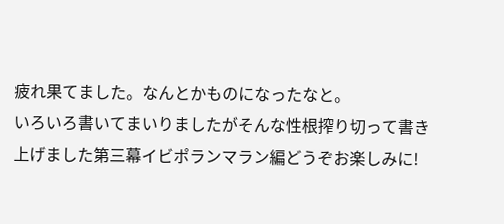疲れ果てました。なんとかものになったなと。
いろいろ書いてまいりましたがそんな性根搾り切って書き上げました第三幕イビポランマラン編どうぞお楽しみに!